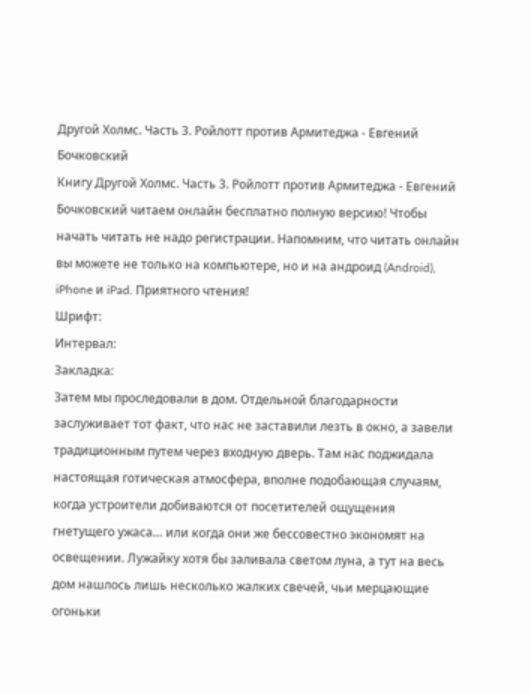Другой Холмс. Часть 3. Ройлотт против Армитеджа - Евгений Бочковский
Книгу Другой Холмс. Часть 3. Ройлотт против Армитеджа - Евгений Бочковский читаем онлайн бесплатно полную версию! Чтобы начать читать не надо регистрации. Напомним, что читать онлайн вы можете не только на компьютере, но и на андроид (Android), iPhone и iPad. Приятного чтения!
Шрифт:
Интервал:
Закладка:
Затем мы проследовали в дом. Отдельной благодарности заслуживает тот факт, что нас не заставили лезть в окно, а завели традиционным путем через входную дверь. Там нас поджидала настоящая готическая атмосфера, вполне подобающая случаям, когда устроители добиваются от посетителей ощущения гнетущего ужаса… или когда они же бессовестно экономят на освещении. Лужайку хотя бы заливала светом луна, а тут на весь дом нашлось лишь несколько жалких свечей, чьи мерцающие огоньки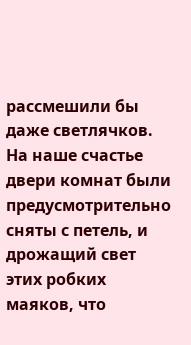рассмешили бы даже светлячков. На наше счастье двери комнат были предусмотрительно сняты с петель, и дрожащий свет этих робких маяков, что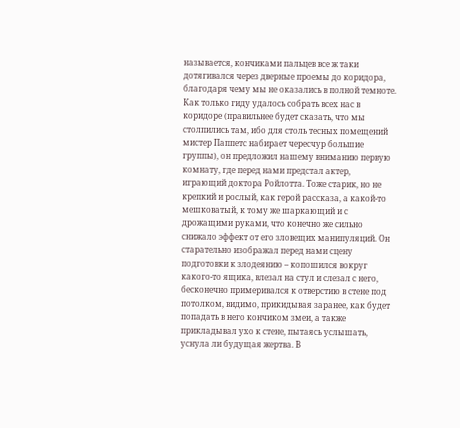называется, кончиками пальцев все ж таки дотягивался через дверные проемы до коридора, благодаря чему мы не оказались в полной темноте.
Как только гиду удалось собрать всех нас в коридоре (правильнее будет сказать, что мы столпились там, ибо для столь тесных помещений мистер Паппетс набирает чересчур большие группы), он предложил нашему вниманию первую комнату, где перед нами предстал актер, играющий доктора Ройлотта. Тоже старик, но не крепкий и рослый, как герой рассказа, а какой-то мешковатый, к тому же шаркающий и с дрожащими руками, что конечно же сильно снижало эффект от его зловещих манипуляций. Он старательно изображал перед нами сцену подготовки к злодеянию – копошился вокруг какого-то ящика, влезал на стул и слезал с него, бесконечно примеривался к отверстию в стене под потолком, видимо, прикидывая заранее, как будет попадать в него кончиком змеи, а также прикладывал ухо к стене, пытаясь услышать, уснула ли будущая жертва. В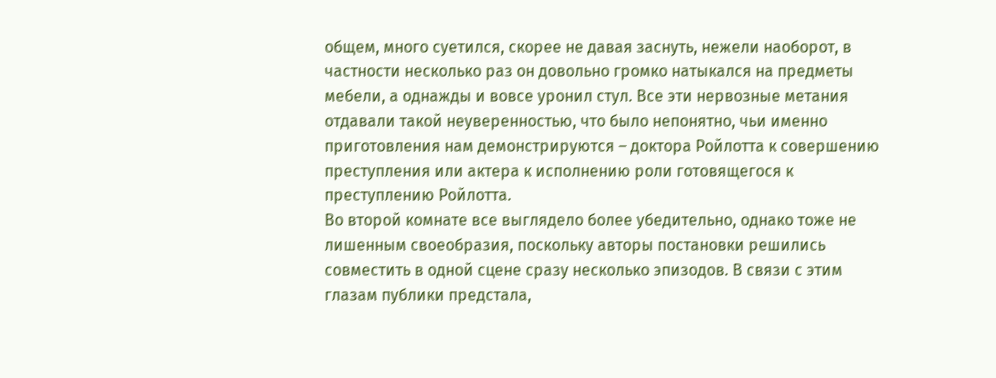общем, много суетился, скорее не давая заснуть, нежели наоборот, в частности несколько раз он довольно громко натыкался на предметы мебели, а однажды и вовсе уронил стул. Все эти нервозные метания отдавали такой неуверенностью, что было непонятно, чьи именно приготовления нам демонстрируются – доктора Ройлотта к совершению преступления или актера к исполнению роли готовящегося к преступлению Ройлотта.
Во второй комнате все выглядело более убедительно, однако тоже не лишенным своеобразия, поскольку авторы постановки решились совместить в одной сцене сразу несколько эпизодов. В связи с этим глазам публики предстала,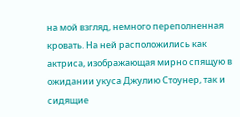на мой взгляд, немного переполненная кровать. На ней расположились как актриса, изображающая мирно спящую в ожидании укуса Джулию Стоунер, так и сидящие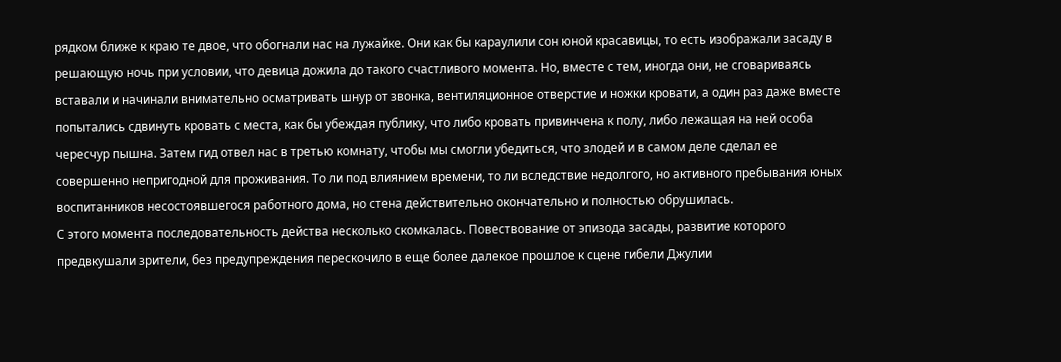рядком ближе к краю те двое, что обогнали нас на лужайке. Они как бы караулили сон юной красавицы, то есть изображали засаду в решающую ночь при условии, что девица дожила до такого счастливого момента. Но, вместе с тем, иногда они, не сговариваясь вставали и начинали внимательно осматривать шнур от звонка, вентиляционное отверстие и ножки кровати, а один раз даже вместе попытались сдвинуть кровать с места, как бы убеждая публику, что либо кровать привинчена к полу, либо лежащая на ней особа чересчур пышна. Затем гид отвел нас в третью комнату, чтобы мы смогли убедиться, что злодей и в самом деле сделал ее совершенно непригодной для проживания. То ли под влиянием времени, то ли вследствие недолгого, но активного пребывания юных воспитанников несостоявшегося работного дома, но стена действительно окончательно и полностью обрушилась.
С этого момента последовательность действа несколько скомкалась. Повествование от эпизода засады, развитие которого предвкушали зрители, без предупреждения перескочило в еще более далекое прошлое к сцене гибели Джулии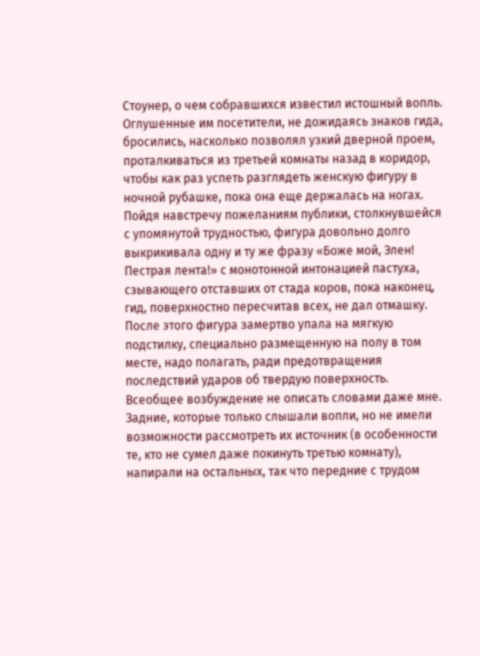Стоунер, о чем собравшихся известил истошный вопль. Оглушенные им посетители, не дожидаясь знаков гида, бросились, насколько позволял узкий дверной проем, проталкиваться из третьей комнаты назад в коридор, чтобы как раз успеть разглядеть женскую фигуру в ночной рубашке, пока она еще держалась на ногах. Пойдя навстречу пожеланиям публики, столкнувшейся с упомянутой трудностью, фигура довольно долго выкрикивала одну и ту же фразу «Боже мой, Элен! Пестрая лента!» с монотонной интонацией пастуха, сзывающего отставших от стада коров, пока наконец, гид, поверхностно пересчитав всех, не дал отмашку. После этого фигура замертво упала на мягкую подстилку, специально размещенную на полу в том месте, надо полагать, ради предотвращения последствий ударов об твердую поверхность. Всеобщее возбуждение не описать словами даже мне. Задние, которые только слышали вопли, но не имели возможности рассмотреть их источник (в особенности те, кто не сумел даже покинуть третью комнату), напирали на остальных, так что передние с трудом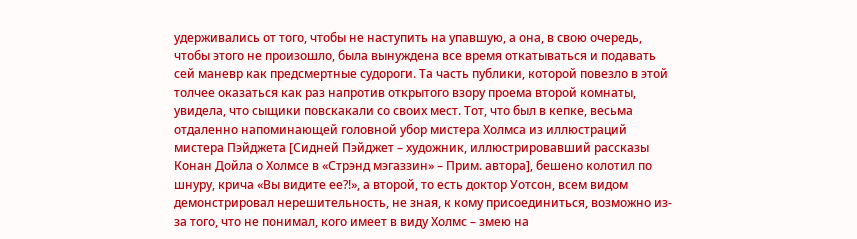удерживались от того, чтобы не наступить на упавшую, а она, в свою очередь, чтобы этого не произошло, была вынуждена все время откатываться и подавать сей маневр как предсмертные судороги. Та часть публики, которой повезло в этой толчее оказаться как раз напротив открытого взору проема второй комнаты, увидела, что сыщики повскакали со своих мест. Тот, что был в кепке, весьма отдаленно напоминающей головной убор мистера Холмса из иллюстраций мистера Пэйджета [Сидней Пэйджет – художник, иллюстрировавший рассказы Конан Дойла о Холмсе в «Стрэнд мэгаззин» – Прим. автора], бешено колотил по шнуру, крича «Вы видите ее?!», а второй, то есть доктор Уотсон, всем видом демонстрировал нерешительность, не зная, к кому присоединиться, возможно из-за того, что не понимал, кого имеет в виду Холмс – змею на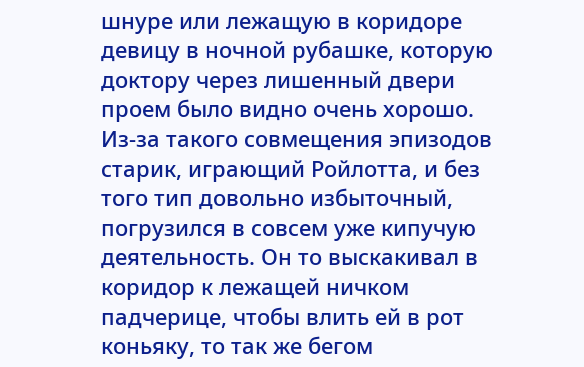шнуре или лежащую в коридоре девицу в ночной рубашке, которую доктору через лишенный двери проем было видно очень хорошо.
Из-за такого совмещения эпизодов старик, играющий Ройлотта, и без того тип довольно избыточный, погрузился в совсем уже кипучую деятельность. Он то выскакивал в коридор к лежащей ничком падчерице, чтобы влить ей в рот коньяку, то так же бегом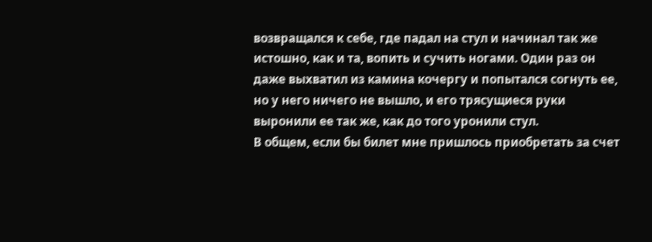возвращался к себе, где падал на стул и начинал так же истошно, как и та, вопить и сучить ногами. Один раз он даже выхватил из камина кочергу и попытался согнуть ее, но у него ничего не вышло, и его трясущиеся руки выронили ее так же, как до того уронили стул.
В общем, если бы билет мне пришлось приобретать за счет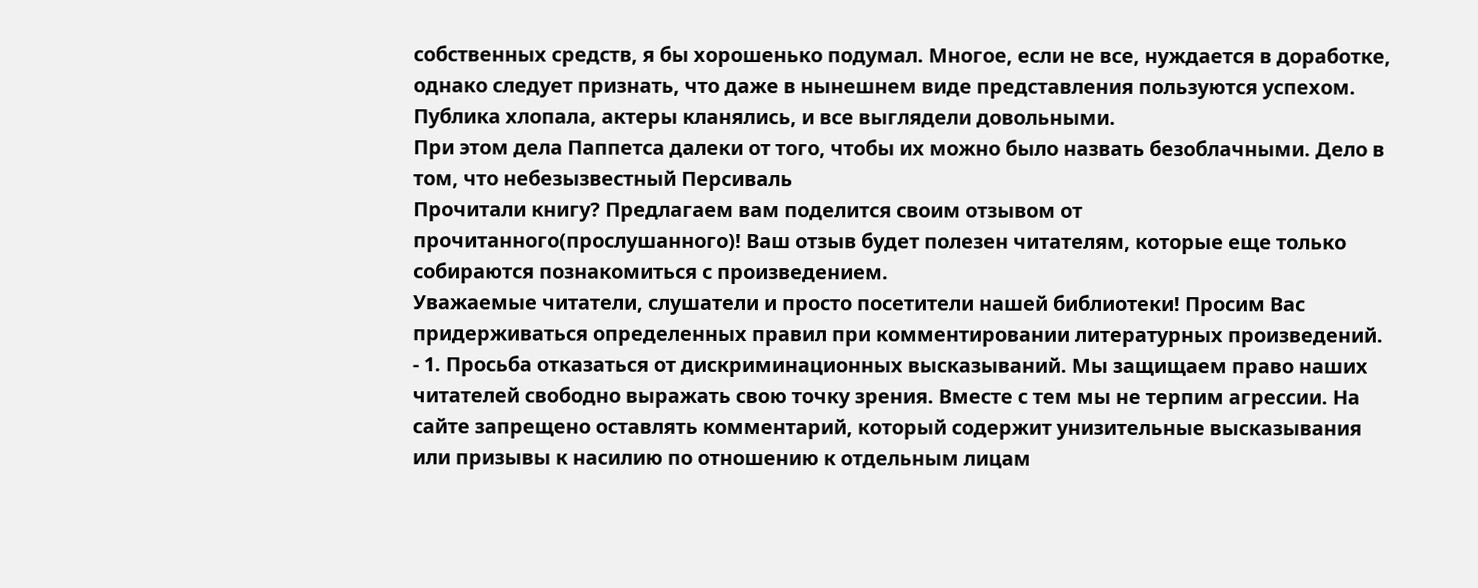собственных средств, я бы хорошенько подумал. Многое, если не все, нуждается в доработке, однако следует признать, что даже в нынешнем виде представления пользуются успехом. Публика хлопала, актеры кланялись, и все выглядели довольными.
При этом дела Паппетса далеки от того, чтобы их можно было назвать безоблачными. Дело в том, что небезызвестный Персиваль
Прочитали книгу? Предлагаем вам поделится своим отзывом от прочитанного(прослушанного)! Ваш отзыв будет полезен читателям, которые еще только собираются познакомиться с произведением.
Уважаемые читатели, слушатели и просто посетители нашей библиотеки! Просим Вас придерживаться определенных правил при комментировании литературных произведений.
- 1. Просьба отказаться от дискриминационных высказываний. Мы защищаем право наших читателей свободно выражать свою точку зрения. Вместе с тем мы не терпим агрессии. На сайте запрещено оставлять комментарий, который содержит унизительные высказывания или призывы к насилию по отношению к отдельным лицам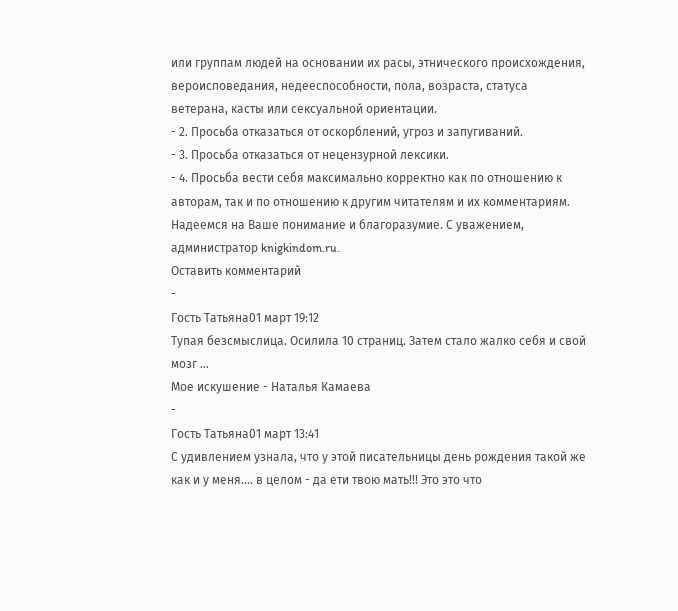или группам людей на основании их расы, этнического происхождения, вероисповедания, недееспособности, пола, возраста, статуса ветерана, касты или сексуальной ориентации.
- 2. Просьба отказаться от оскорблений, угроз и запугиваний.
- 3. Просьба отказаться от нецензурной лексики.
- 4. Просьба вести себя максимально корректно как по отношению к авторам, так и по отношению к другим читателям и их комментариям.
Надеемся на Ваше понимание и благоразумие. С уважением, администратор knigkindom.ru.
Оставить комментарий
-
Гость Татьяна01 март 19:12
Тупая безсмыслица. Осилила 10 страниц. Затем стало жалко себя и свой мозг ...
Мое искушение - Наталья Камаева
-
Гость Татьяна01 март 13:41
С удивлением узнала, что у этой писательницы день рождения такой же как и у меня.... в целом - да ети твою мать!!! Это это что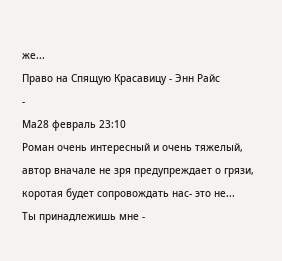же...
Право на Спящую Красавицу - Энн Райс
-
Ма28 февраль 23:10
Роман очень интересный и очень тяжелый, автор вначале не зря предупреждает о грязи, коротая будет сопровождать нас- это не...
Ты принадлежишь мне -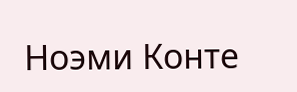Ноэми Конте